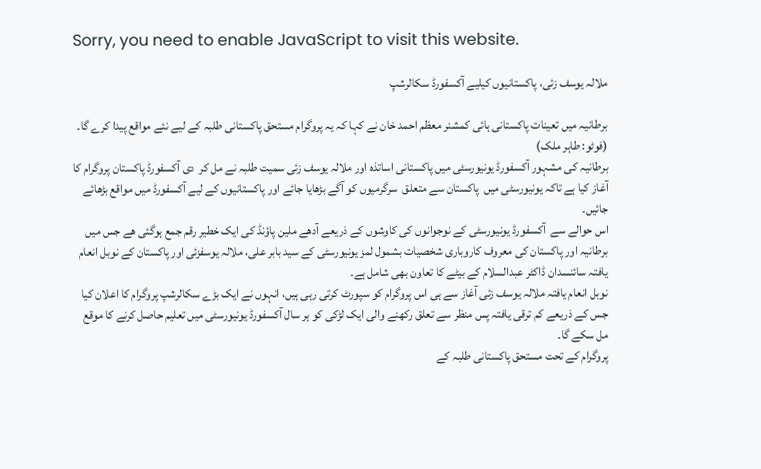Sorry, you need to enable JavaScript to visit this website.

ملالہ یوسف زئی، پاکستانیوں کیلیے آکسفورڈ سکالرشپ

برطانیہ میں تعینات پاکستانی ہائی کمشنر معظم احمد خان نے کہا کہ یہ پروگرام مستحق پاکستانی طلبہ کے لیے نئے مواقع پیدا کرے گا۔ (فوٹو: طاہر ملک)
برطانیہ کی مشہور آکسفورڈ یونیورسٹی میں پاکستانی اساتذہ اور ملالہ یوسف زئی سمیت طلبہ نے مل کر  دی آکسفورڈ پاکستان پروگرام کا آغاز کیا ہے تاکہ یونیورسٹی میں  پاکستان سے متعلق  سرگرمیوں کو آگے بڑھایا جائے اور پاکستانیوں کے لیے آکسفورڈ میں مواقع بڑھائے جائیں۔
اس حوالے سے  آکسفورڈ یونیورسٹی کے نوجوانوں کی کاوشوں کے ذریعے آدھے ملین پاؤنڈ کی ایک خطیر رقم جمع ہوگئی ھے جس میں برطانیہ اور پاکستان کی معروف کاروباری شخصیات بشمول لمز یونیورسٹی کے سید بابر علی، ملالہ یوسفزئی اور پاکستان کے نوبل انعام یافتہ سائنسدان ڈاکٹر عبدالسلام کے بیٹے کا تعاون بھی شامل ہے۔
نوبل انعام یافتہ ملالہ یوسف زئی آغاز سے ہی اس پروگرام کو سپورٹ کرتی رہی ہیں، انہوں نے ایک بڑے سکالرشپ پروگرام کا اعلان کیا جس کے ذریعے کم ترقی یافتہ پس منظر سے تعلق رکھنے والی ایک لڑکی کو ہر سال آکسفورڈ یونیورسٹی میں تعلیم حاصل کرنے کا موقع مل سکے گا۔
پروگرام کے تحت مستحق پاکستانی طلبہ کے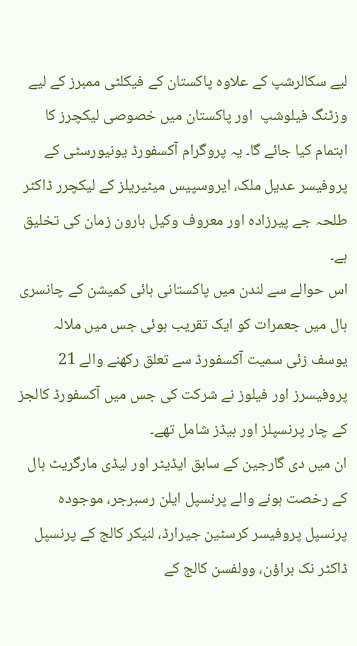لیے سکالرشپ کے علاوہ پاکستان کے فیکلٹی ممبرز کے لیے وزٹنگ فیلوشپ  اور پاکستان میں خصوصی لیکچرز کا اہتمام کیا جائے گا۔ یہ پروگرام آکسفورڈ یونیورسٹی کے پروفیسر عدیل ملک، ایروسپیس میٹیریلز کے لیکچرر ڈاکٹر طلحہ جے پیرزادہ اور معروف وکیل ہارون زمان کی تخلیق ہے۔
اس حوالے سے لندن میں پاکستانی ہائی کمیشن کے چانسری ہال میں جعمرات کو ایک تقریب ہوئی جس میں ملالہ  یوسف زئی سمیت آکسفورڈ سے تعلق رکھنے والے 21 پروفیسرز اور فیلوز نے شرکت کی جس میں آکسفورڈ کالجز کے چار پرنسپلز اور ہیڈز شامل تھے۔
ان میں دی گارجین کے سابق ایڈیٹر اور لیڈی مارگریٹ ہال کے رخصت ہونے والے پرنسپل ایلن رسبرجر، موجودہ پرنسپل پروفیسر کرسٹین جیرارڈ، لنیکر کالج کے پرنسپل ڈاکٹر نک براؤن، وولفسن کالج کے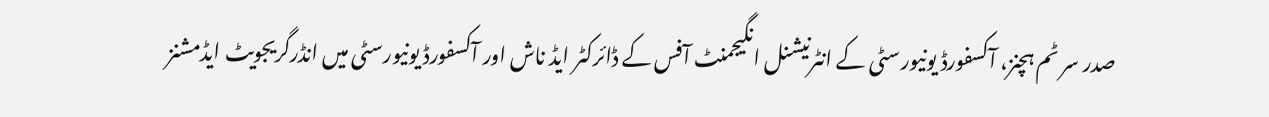صدر سر ٹم ہچنز، آکسفورڈ یونیورسٹی کے انٹرنیشنل انگیجمنٹ آفس کے ڈائرکٹر ایڈ ناش اور آکسفورڈ یونیورسٹی میں انڈرگریجویٹ ایڈمشنز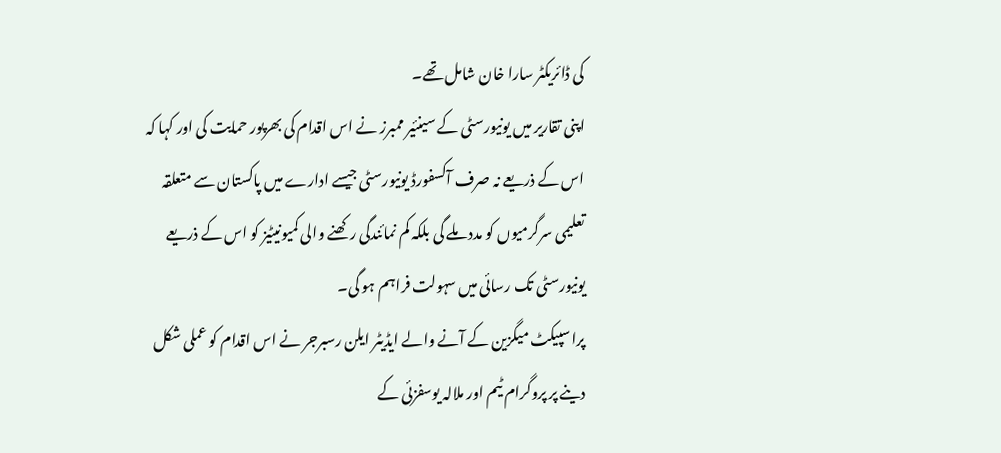کی ڈائریکٹر سارا خان شامل تھے۔
اپنی تقاریر میں یونیورسٹی کے سینئیر ممبرز نے اس اقدام کی بھرپور حمایت کی اور کہا کہ اس کے ذریعے نہ صرف آکسفورڈ یونیورسٹی جیسے ادارے میں پاکستان سے متعلقہ تعلیمی سرگرمیوں کو مدد ملے گی بلکہ کم نمائندگی رکھنے والی کمیونیٹیز کو اس کے ذریعے یونیورسٹی تک رسائی میں سہولت فراہم ہو گی۔
پراسپیکٹ میگزین کے آنے والے ایڈیٹر ایلن رسبرجر نے اس اقدام کو عملی شکل دینے پر پروگرام ٹیم اور ملالہ یوسفزئی کے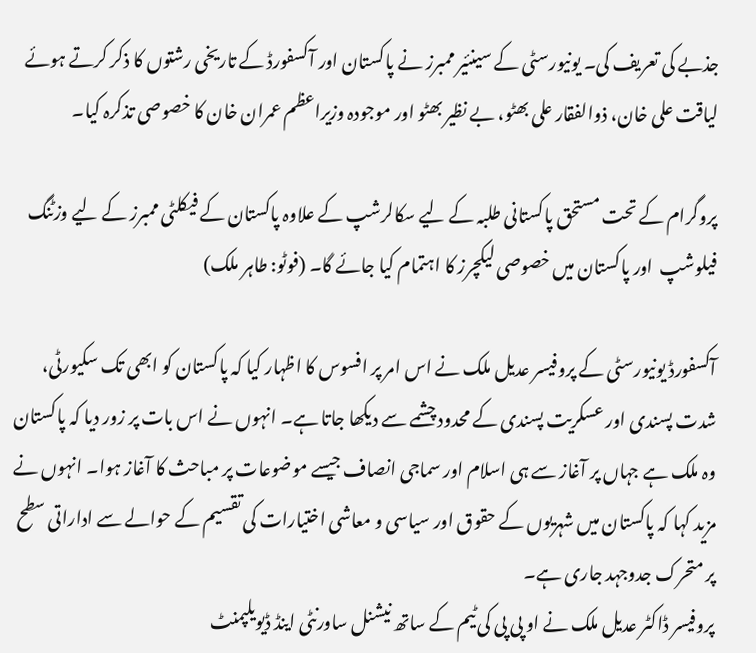جذبے کی تعریف کی۔ یونیورسٹی کے سینئیر ممبرز نے پاکستان اور آکسفورڈ کے تاریخی رشتوں کا ذکر کرتے ہوئے لیاقت علی خان، ذوالفقار علی بھٹو، بے نظیر بھٹو اور موجودہ وزیراعظم عمران خان کا خصوصی تذکرہ کیا۔

پروگرام کے تحت مستحق پاکستانی طلبہ کے لیے سکالرشپ کے علاوہ پاکستان کے فیکلٹی ممبرز کے لیے وزٹنگ فیلوشپ  اور پاکستان میں خصوصی لیکچرز کا اہتمام کیا جائے گا۔ (فوٹو: طاہر ملک)

آکسفورڈ یونیورسٹی کے پروفیسر عدیل ملک نے اس امر پر افسوس کا اظہار کیا کہ پاکستان کو ابھی تک سکیورٹی، شدت پسندی اور عسکریت پسندی کے محدود چشمے سے دیکھا جاتا ہے۔ انہوں نے اس بات پر زور دیا کہ پاکستان وہ ملک ہے جہاں پر آغاز سے ہی اسلام اور سماجی انصاف جیسے موضوعات پر مباحث کا آغاز ہوا۔ انہوں نے مزید کہا کہ پاکستان میں شہریوں کے حقوق اور سیاسی و معاشی اختیارات کی تقسیم کے حوالے سے اداراتی سطح پر متحرک جدوجہد جاری ہے۔
پروفیسر ڈاکٹر عدیل ملک نے او پی پی کی ٹیم کے ساتھ نیشنل ساورنٹی اینڈ ڈیویلپمنٹ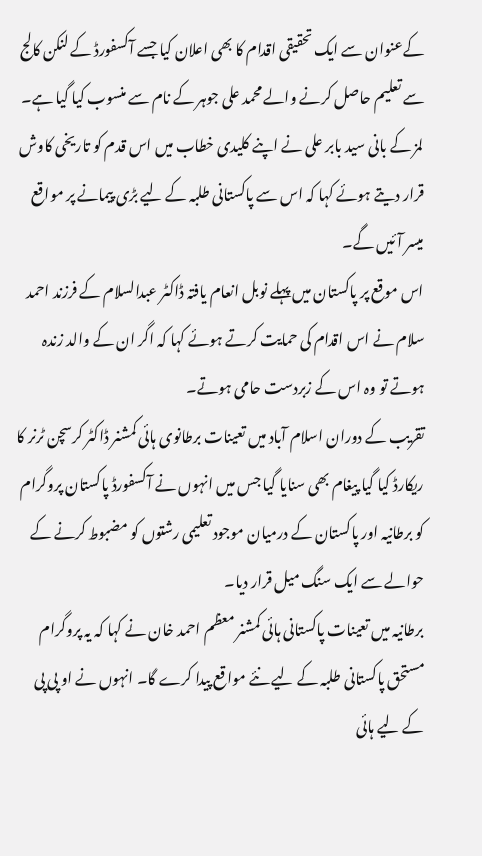کےعنوان سے ایک تحقیقی اقدام کا بھی اعلان کیا جسے آکسفورڈ کے لنکن کالج سے تعلیم حاصل کرنے والے محمد علی جوہر کے نام سے منسوب کیا گیا ہے۔
لمز کے بانی سید بابر علی نے اپنے کلیدی خطاب میں اس قدم کو تاریخی کاوش قرار دیتے ہوئے کہا کہ اس سے پاکستانی طلبہ کے لیے بڑی پیمانے پر مواقع میسر آئیں گے۔
اس موقع پر پاکستان میں پہلے نوبل انعام یافتہ ڈاکٹر عبدالسلام کے فرزند احمد سلام نے اس اقدام کی حمایت کرتے ہوئے کہا کہ اگر ان کے والد زندہ ہوتے تو وہ اس کے زبردست حامی ہوتے۔
تقریب کے دوران اسلام آباد میں تعینات برطانوی ہائی کمشنر ڈاکٹر کرسچن ٹرنر کا ریکارڈ کیا گیا پیغام بھی سنایا گیا جس میں انہوں نے آکسفورڈ پاکستان پروگرام کو برطانیہ اور پاکستان کے درمیان موجود تعلیمی رشتوں کو مضبوط کرنے کے حوالے سے ایک سنگ میل قرار دیا۔
برطانیہ میں تعینات پاکستانی ہائی کمشنر معظم احمد خان نے کہا کہ یہ پروگرام مستحق پاکستانی طلبہ کے لیے نئے مواقع پیدا کرے گا۔ انہوں نے او پی پی کے لیے ہائی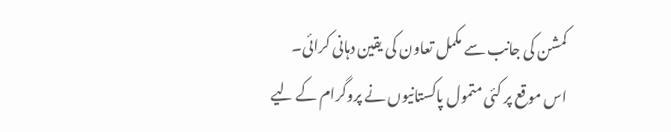کمشن کی جانب سے مکمل تعاون کی یقین دہانی کرائی۔
اس موقع پر کئی متمول پاکستانیوں نے پروگرام کے لیے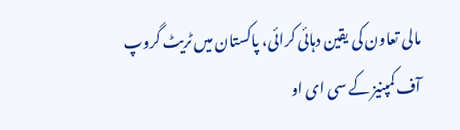مالی تعاون کی یقین دہائی کرائی، پاکستان میں ٹریٹ گروپ آف کمپنیز کے سی ای او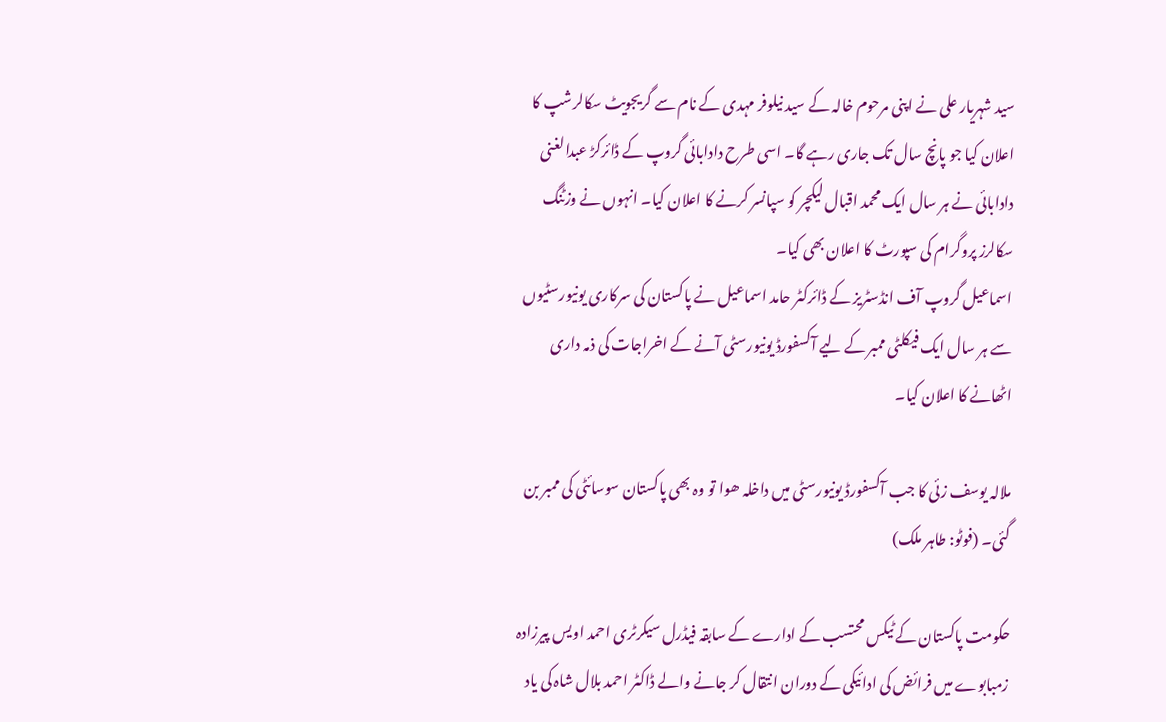سید شہریار علی نے اپنی مرحوم خالہ کے سید نیلوفر مہدی کے نام سے گریجویٹ سکالرشپ کا اعلان کیا جو پانچ سال تک جاری رہے گا۔ اسی طرح دادابائی گروپ کے ڈائرکڑ عبدالغنی دادابائی نے ہر سال ایک محمد اقبال لیکچر کو سپانسر کرنے کا اعلان کیا۔ انہوں نے وزٹنگ سکالرز پروگرام کی سپورٹ کا اعلان بھی کیا۔
اسماعیل گروپ آف انڈسٹریز کے ڈائرکٹر حامد اسماعیل نے پاکستان کی سرکاری یونیورسٹیوں سے ہر سال ایک فیکلٹی ممبر کے لیے آکسفورڈ یونیورسٹی آنے کے اخراجات کی ذمہ داری اٹھانے کا اعلان کیا۔

ملالہ یوسف زئی کا جب آکسفورڈ یونیورسٹی میں داخلہ ھوا تو وہ بھی پاکستان سوسائٹی کی ممبر بن گئی۔ (فوٹو: طاہر ملک)

حکومت پاکستان کے ٹیکس محتسب کے ادارے کے سابقہ فیڈرل سیکرٹری احمد اویس پیرزادہ زمبابوے میں فرائض کی ادائیکی کے دوران انتقال کر جانے والے ڈاکٹر احمد بلال شاہ کی یاد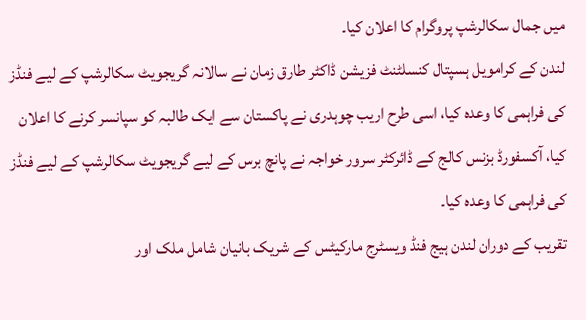میں جمال سکالرشپ پروگرام کا اعلان کیا۔
لندن کے کرامویل ہسپتال کنسلٹنٹ فزیشن ڈاکٹر طارق زمان نے سالانہ گریجویٹ سکالرشپ کے لیے فنڈز کی فراہمی کا وعدہ کیا، اسی طرح اریب چوہدری نے پاکستان سے ایک طالبہ کو سپانسر کرنے کا اعلان کیا، آکسفورڈ بزنس کالج کے ڈائرکٹر سرور خواجہ نے پانچ برس کے لیے گریجویٹ سکالرشپ کے لیے فنڈز کی فراہمی کا وعدہ کیا۔
تقریب کے دوران لندن ہیج فنڈ ویسٹرج مارکیٹس کے شریک بانیان شامل ملک اور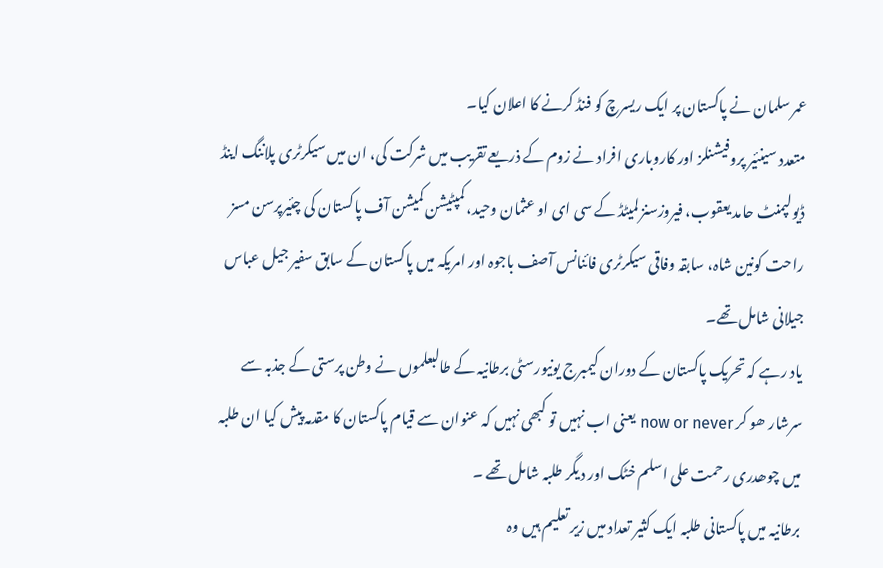عمر سلمان نے پاکستان پر ایک ریسرچ کو فنڈ کرنے کا اعلان کیا۔
متعدد سینئیر پروفیشنلز اور کاروباری افراد نے زوم کے ذریعے تقریب میں شرکت کی، ان میں سیکرٹری پلاننگ اینڈ ڈیولپمنٹ حامد یعقوب، فیروزسنز لمیٹڈ کے سی ای او عثمان وحید، کمپٹیشن کمیشن آف پاکستان کی چئیرپرسن مسز راحت کونین شاہ، سابقہ وفاقی سیکرٹری فائنانس آصف باجوہ اور امریکہ میں پاکستان کے سابق سفیر جیل عباس جیلانی شامل تھے۔
یاد رہے کہ تحریک پاکستان کے دوران کیمبرج یونیورسٹی برطانیہ کے طالبعلموں نے وطن پرستی کے جذبہ سے سرشار ھو کر now or never یعنی اب نہیں تو کبھی نہیں کہ عنوان سے قیام پاکستان کا مقدمہ پیش کیا ان طلبہ میں چوھدری رحمت علی اسلم خٹک اور دیگر طلبہ شامل تھے ۔
برطانیہ میں پاکستانی طلبہ ایک کثیر تعداد میں زیر تعلیم ہیں وہ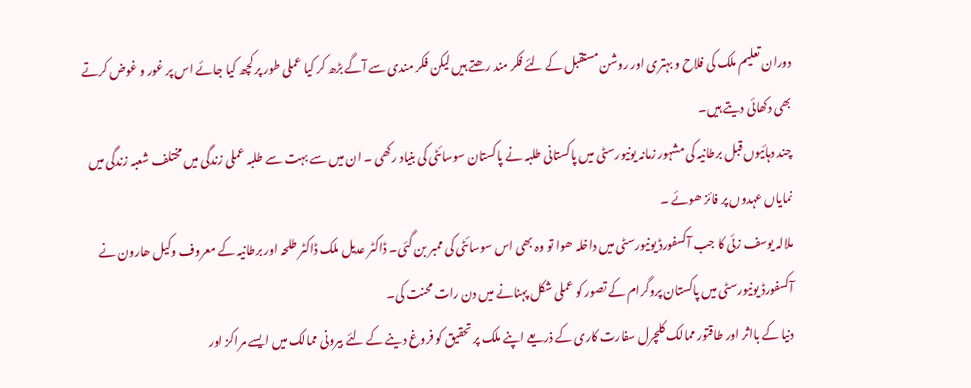دوران تعلیم ملک کی فلاح و بہتری اور روشن مستقبل کے لئے فکر مند رھتے ہیں لیکن فکر مندی سے آگے بڑھ کر کیا عملی طور پر کچھ کیا جائے اس پر غور و غوض کرتے بھی دکھائی دیتے ہیں۔
چند دہائیوں قبل برطانیہ کی مشہور زمانہ یونیورسٹی میں پاکستانی طلبہ نے پاکستان سوسائٹی کی بنیاد رکھی ۔ ان میں سے بہت سے طلبہ عملی زندگی میں مختلف شعبہ زندگی میں نمایاں عہدوں پر فائز ھوئے ۔
ملالہ یوسف زئی کا جب آکسفورڈ یونیورسٹی میں داخلہ ھوا تو وہ بھی اس سوسائٹی کی ممبر بن گئی۔ ڈاکٹر عدیل ملک ڈاکٹر طلحہ اور برطانیہ کے معروف وکیل ھارون نے آکسفورڈ یونیورسٹی میں پاکستان پروگرام کے تصور کو عملی شکل پہنانے میں دن رات محنت کی۔
دنیا کے بااثر اور طاقتور ممالک کلچرل سفارت کاری کے ذریعے اپنے ملک پر تحقیق کو فروغ دینے کے لئے بیرونی ممالک میں ایسے مراکز اور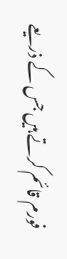فورم قائم کرتے ہیں جس کے ذریعے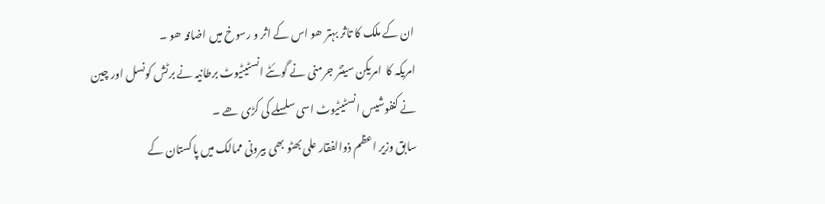ان کے ملک کا تاثر بہتر ھو اس کے اثر و رسوخ میں اضافہ ھو ۔
امریکہ کا  امریکن سینٹر جرمنی نے گوئٹے انسٹیٹیوٹ برطانیہ نے برٹش کونسل اور چین نے کنفوشیس انسٹیٹیوٹ اسی سلسلے کی کڑی ھے ۔
سابق وزیر اعظم ذوالفقار علی بھٹو بھی بیرونی ممالک میں پاکستان کے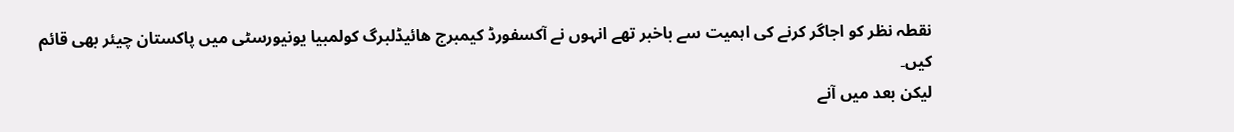نقطہ نظر کو اجاگر کرنے کی اہمیت سے باخبر تھے انہوں نے آکسفورڈ کیمبرج ھائیڈلبرگ کولمبیا یونیورسٹی میں پاکستان چیئر بھی قائم کیں۔
لیکن بعد میں آنے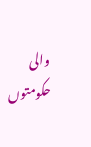والی حکومتوں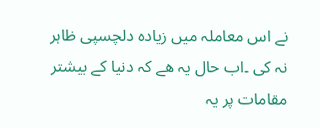نے اس معاملہ میں زیادہ دلچسپی ظاہر نہ کی ۔اب حال یہ ھے کہ دنیا کے بیشتر مقامات پر یہ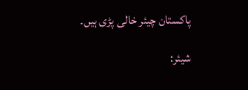پاکستان چیئر خالی پڑی ہیں۔

شیئر: